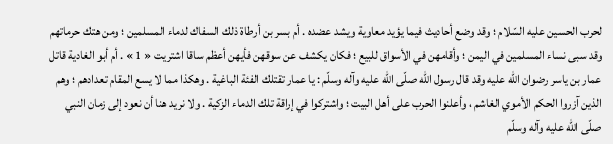لحرب الحسين عليه السّلام ؛ وقد وضع أحاديث فيما يؤيد معاوية ويشد عضده . أم بسر بن أرطاة ذلك السفاك لدماء المسلمين ؛ ومن هتك حرماتهم وقد سبى نساء المسلمين في اليمن ؛ وأقامهن في الأسواق للبيع ؛ فكان يكشف عن سوقهن فأيهن أعظم ساقا اشتريت « 1 » . أم أبو الغادية قاتل عمار بن ياسر رضوان اللّه عليه وقد قال رسول اللّه صلّى اللّه عليه وآله وسلّم : يا عمار تقتلك الفئة الباغية . وهكذا مما لا يسع المقام تعدادهم ؛ وهم الذين آزروا الحكم الأموي الغاشم ، وأعلنوا الحرب على أهل البيت ؛ واشتركوا في إراقة تلك الدماء الزكية . ولا نريد هنا أن نعود إلى زمان النبي صلّى اللّه عليه وآله وسلّم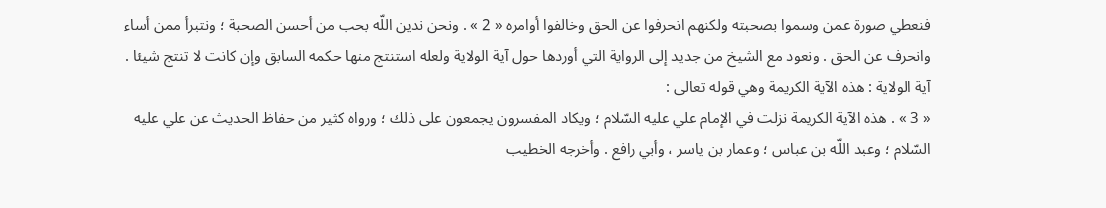فنعطي صورة عمن وسموا بصحبته ولكنهم انحرفوا عن الحق وخالفوا أوامره « 2 » . ونحن ندين اللّه بحب من أحسن الصحبة ؛ ونتبرأ ممن أساء وانحرف عن الحق . ونعود مع الشيخ من جديد إلى الرواية التي أوردها حول آية الولاية ولعله استنتج منها حكمه السابق وإن كانت لا تنتج شيئا . آية الولاية : هذه الآية الكريمة وهي قوله تعالى :
« 3 » . هذه الآية الكريمة نزلت في الإمام علي عليه السّلام ؛ ويكاد المفسرون يجمعون على ذلك ؛ ورواه كثير من حفاظ الحديث عن علي عليه السّلام ؛ وعبد اللّه بن عباس ؛ وعمار بن ياسر ، وأبي رافع . وأخرجه الخطيب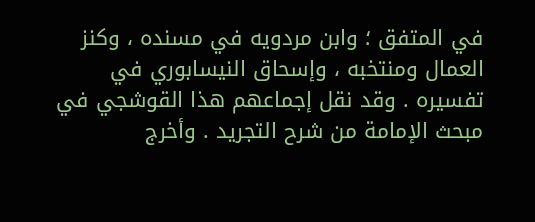في المتفق ؛ وابن مردويه في مسنده ، وكنز العمال ومنتخبه ، وإسحاق النيسابوري في تفسيره . وقد نقل إجماعهم هذا القوشجي في مبحث الإمامة من شرح التجريد . وأخرج